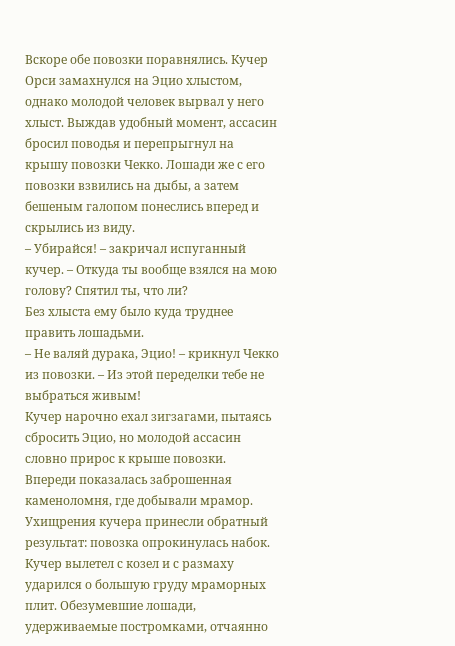Вскоре обе повозки поравнялись. Кучер Орси замахнулся на Эцио хлыстом, однако молодой человек вырвал у него хлыст. Выждав удобный момент, ассасин бросил поводья и перепрыгнул на крышу повозки Чекко. Лошади же с его повозки взвились на дыбы, а затем бешеным галопом понеслись вперед и скрылись из виду.
– Убирайся! – закричал испуганный кучер. – Откуда ты вообще взялся на мою голову? Спятил ты, что ли?
Без хлыста ему было куда труднее править лошадьми.
– Не валяй дурака, Эцио! – крикнул Чекко из повозки. – Из этой переделки тебе не выбраться живым!
Кучер нарочно ехал зигзагами, пытаясь сбросить Эцио, но молодой ассасин словно прирос к крыше повозки. Впереди показалась заброшенная каменоломня, где добывали мрамор. Ухищрения кучера принесли обратный результат: повозка опрокинулась набок. Кучер вылетел с козел и с размаху ударился о большую груду мраморных плит. Обезумевшие лошади, удерживаемые постромками, отчаянно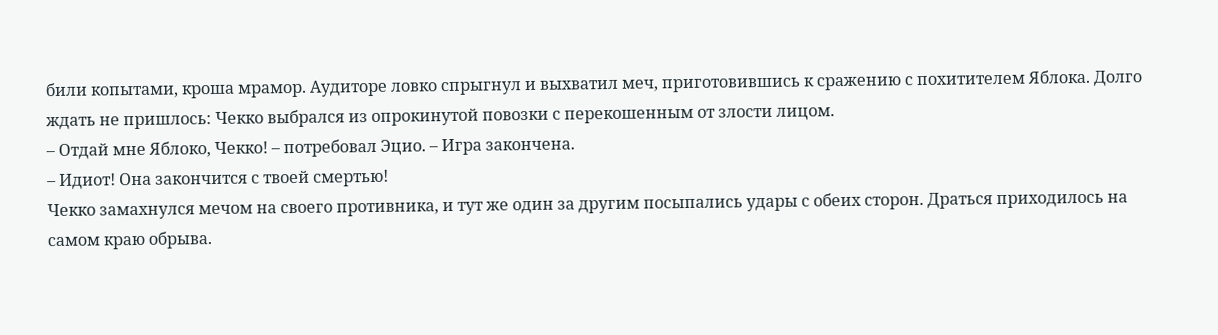били копытами, кроша мрамор. Аудиторе ловко спрыгнул и выхватил меч, приготовившись к сражению с похитителем Яблока. Долго ждать не пришлось: Чекко выбрался из опрокинутой повозки с перекошенным от злости лицом.
– Отдай мне Яблоко, Чекко! – потребовал Эцио. – Игра закончена.
– Идиот! Она закончится с твоей смертью!
Чекко замахнулся мечом на своего противника, и тут же один за другим посыпались удары с обеих сторон. Драться приходилось на самом краю обрыва.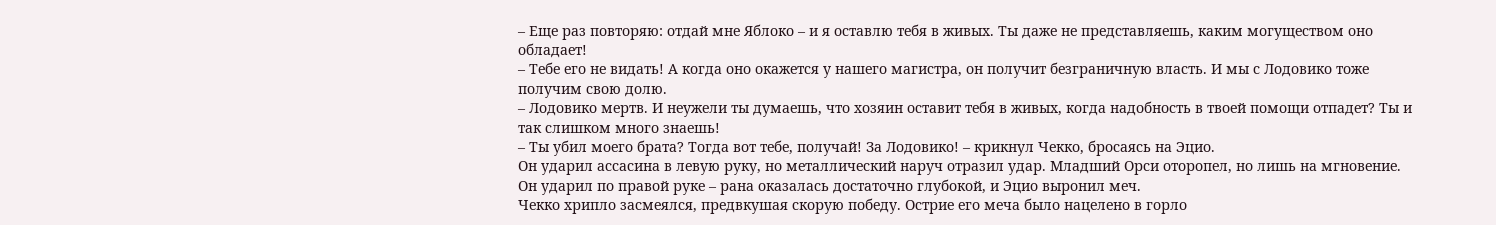– Еще раз повторяю: отдай мне Яблоко – и я оставлю тебя в живых. Ты даже не представляешь, каким могуществом оно обладает!
– Тебе его не видать! А когда оно окажется у нашего магистра, он получит безграничную власть. И мы с Лодовико тоже получим свою долю.
– Лодовико мертв. И неужели ты думаешь, что хозяин оставит тебя в живых, когда надобность в твоей помощи отпадет? Ты и так слишком много знаешь!
– Ты убил моего брата? Тогда вот тебе, получай! За Лодовико! – крикнул Чекко, бросаясь на Эцио.
Он ударил ассасина в левую руку, но металлический наруч отразил удар. Младший Орси оторопел, но лишь на мгновение. Он ударил по правой руке – рана оказалась достаточно глубокой, и Эцио выронил меч.
Чекко хрипло засмеялся, предвкушая скорую победу. Острие его меча было нацелено в горло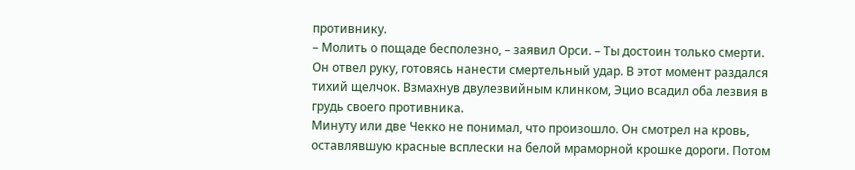противнику.
– Молить о пощаде бесполезно, – заявил Орси. – Ты достоин только смерти.
Он отвел руку, готовясь нанести смертельный удар. В этот момент раздался тихий щелчок. Взмахнув двулезвийным клинком, Эцио всадил оба лезвия в грудь своего противника.
Минуту или две Чекко не понимал, что произошло. Он смотрел на кровь, оставлявшую красные всплески на белой мраморной крошке дороги. Потом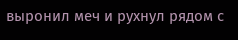выронил меч и рухнул рядом с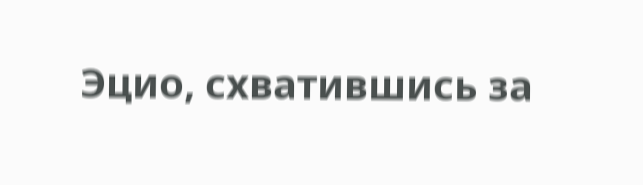Эцио, схватившись за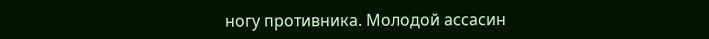ногу противника. Молодой ассасин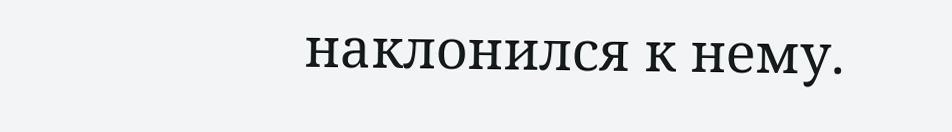наклонился к нему.